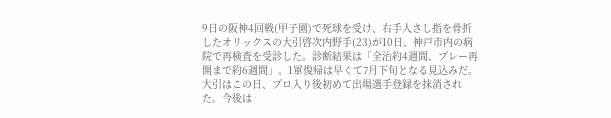9日の阪神4回戦(甲子園)で死球を受け、右手人さし指を骨折したオリックスの大引啓次内野手(23)が10日、神戸市内の病院で再検査を受診した。診断結果は「全治約4週間、プレー再開まで約6週間」。1軍復帰は早くて7月下旬となる見込みだ。大引はこの日、プロ入り後初めて出場選手登録を抹消された。今後は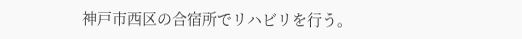神戸市西区の合宿所でリハビリを行う。